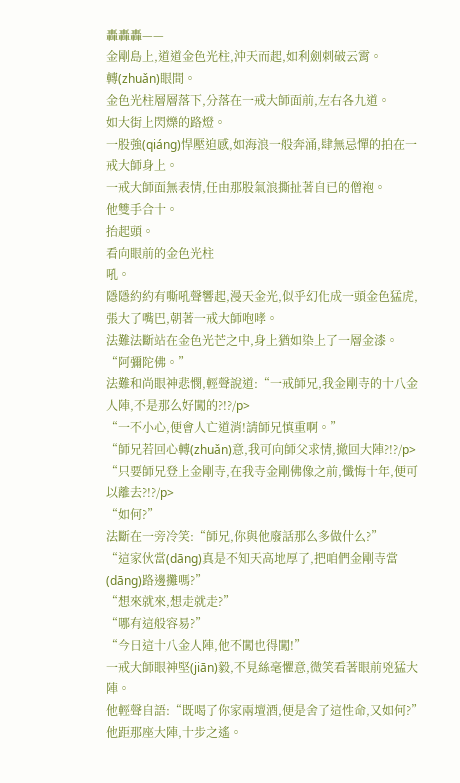轟轟轟——
金剛島上,道道金色光柱,沖天而起,如利劍刺破云霄。
轉(zhuǎn)眼間。
金色光柱層層落下,分落在一戒大師面前,左右各九道。
如大街上閃爍的路燈。
一股強(qiáng)悍壓迫感,如海浪一般奔涌,肆無忌憚的拍在一戒大師身上。
一戒大師面無表情,任由那股氣浪撕扯著自已的僧袍。
他雙手合十。
抬起頭。
看向眼前的金色光柱
吼。
隱隱約約有嘶吼聲響起,漫天金光,似乎幻化成一頭金色猛虎,張大了嘴巴,朝著一戒大師咆哮。
法難法斷站在金色光芒之中,身上猶如染上了一層金漆。
“阿彌陀佛。”
法難和尚眼神悲憫,輕聲說道:“一戒師兄,我金剛寺的十八金人陣,不是那么好闖的?!?/p>
“一不小心,便會人亡道消!請師兄慎重啊。”
“師兄若回心轉(zhuǎn)意,我可向師父求情,撤回大陣?!?/p>
“只要師兄登上金剛寺,在我寺金剛佛像之前,懺悔十年,便可以離去?!?/p>
“如何?”
法斷在一旁冷笑:“師兄,你與他廢話那么多做什么?”
“這家伙當(dāng)真是不知天高地厚了,把咱們金剛寺當(dāng)路邊攤嗎?”
“想來就來,想走就走?”
“哪有這般容易?”
“今日這十八金人陣,他不闖也得闖!”
一戒大師眼神堅(jiān)毅,不見絲毫懼意,微笑看著眼前兇猛大陣。
他輕聲自語:“既喝了你家兩壇酒,便是舍了這性命,又如何?”
他距那座大陣,十步之遙。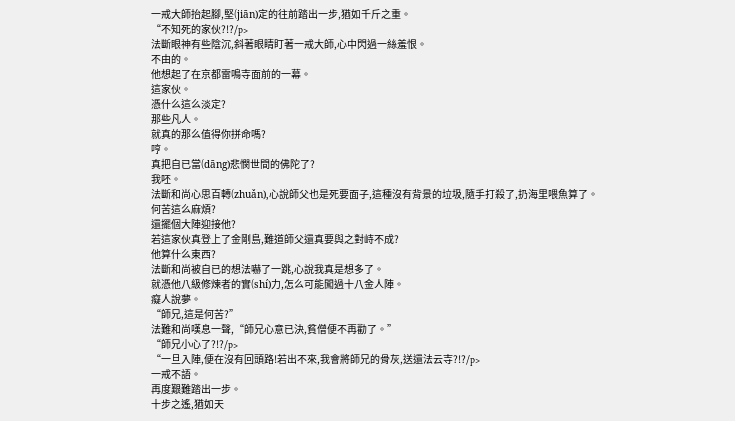一戒大師抬起腳,堅(jiān)定的往前踏出一步,猶如千斤之重。
“不知死的家伙?!?/p>
法斷眼神有些陰沉,斜著眼睛盯著一戒大師,心中閃過一絲羞恨。
不由的。
他想起了在京都雷鳴寺面前的一幕。
這家伙。
憑什么這么淡定?
那些凡人。
就真的那么值得你拼命嗎?
哼。
真把自已當(dāng)悲憫世間的佛陀了?
我呸。
法斷和尚心思百轉(zhuǎn),心說師父也是死要面子,這種沒有背景的垃圾,隨手打殺了,扔海里喂魚算了。
何苦這么麻煩?
還擺個大陣迎接他?
若這家伙真登上了金剛島,難道師父還真要與之對峙不成?
他算什么東西?
法斷和尚被自已的想法嚇了一跳,心說我真是想多了。
就憑他八級修煉者的實(shí)力,怎么可能闖過十八金人陣。
癡人說夢。
“師兄,這是何苦?”
法難和尚嘆息一聲,“師兄心意已決,貧僧便不再勸了。”
“師兄小心了?!?/p>
“一旦入陣,便在沒有回頭路!若出不來,我會將師兄的骨灰,送還法云寺?!?/p>
一戒不語。
再度艱難踏出一步。
十步之遙,猶如天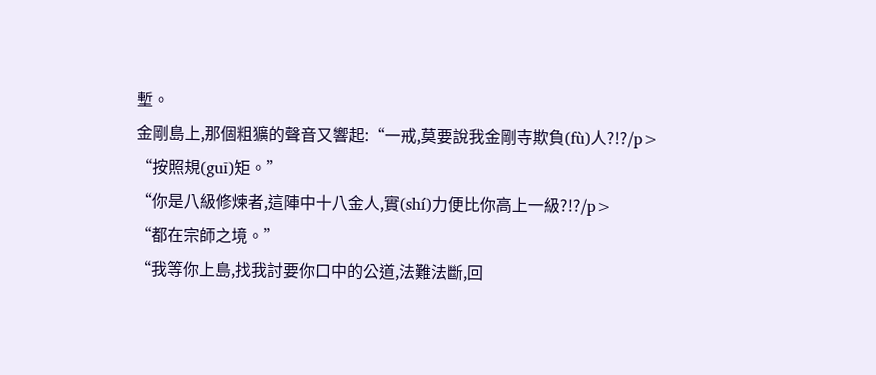塹。
金剛島上,那個粗獷的聲音又響起:“一戒,莫要說我金剛寺欺負(fù)人?!?/p>
“按照規(guī)矩。”
“你是八級修煉者,這陣中十八金人,實(shí)力便比你高上一級?!?/p>
“都在宗師之境。”
“我等你上島,找我討要你口中的公道,法難法斷,回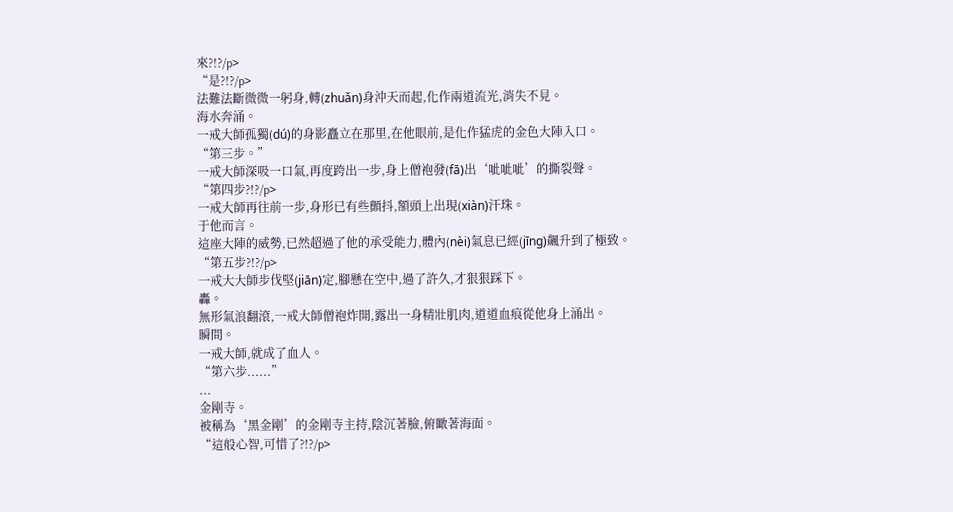來?!?/p>
“是?!?/p>
法難法斷微微一躬身,轉(zhuǎn)身沖天而起,化作兩道流光,消失不見。
海水奔涌。
一戒大師孤獨(dú)的身影矗立在那里,在他眼前,是化作猛虎的金色大陣入口。
“第三步。”
一戒大師深吸一口氣,再度跨出一步,身上僧袍發(fā)出‘呲呲呲’的撕裂聲。
“第四步?!?/p>
一戒大師再往前一步,身形已有些顫抖,額頭上出現(xiàn)汗珠。
于他而言。
這座大陣的威勢,已然超過了他的承受能力,體內(nèi)氣息已經(jīng)飆升到了極致。
“第五步?!?/p>
一戒大大師步伐堅(jiān)定,腳懸在空中,過了許久,才狠狠踩下。
轟。
無形氣浪翻滾,一戒大師僧袍炸開,露出一身精壯肌肉,道道血痕從他身上涌出。
瞬間。
一戒大師,就成了血人。
“第六步......”
...
金剛寺。
被稱為‘黑金剛’的金剛寺主持,陰沉著臉,俯瞰著海面。
“這般心智,可惜了?!?/p>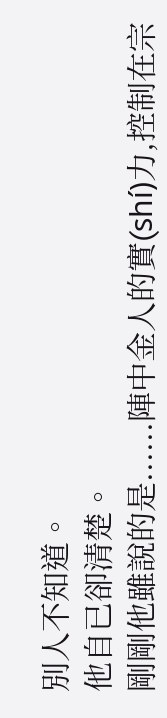別人不知道。
他自已卻清楚。
剛剛他雖說的是......陣中金人的實(shí)力,控制在宗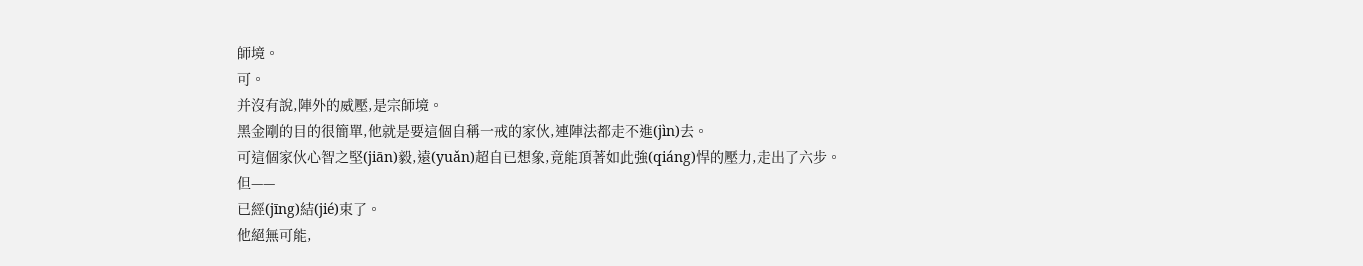師境。
可。
并沒有說,陣外的威壓,是宗師境。
黑金剛的目的很簡單,他就是要這個自稱一戒的家伙,連陣法都走不進(jìn)去。
可這個家伙心智之堅(jiān)毅,遠(yuǎn)超自已想象,竟能頂著如此強(qiáng)悍的壓力,走出了六步。
但——
已經(jīng)結(jié)束了。
他絕無可能,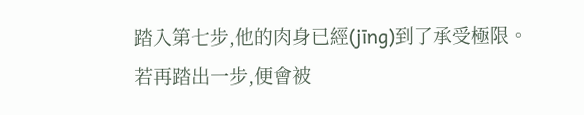踏入第七步,他的肉身已經(jīng)到了承受極限。
若再踏出一步,便會被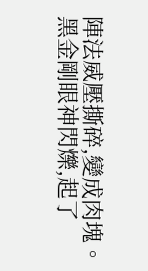陣法威壓撕碎,變成肉塊。
黑金剛眼神閃爍,起了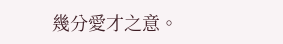幾分愛才之意。